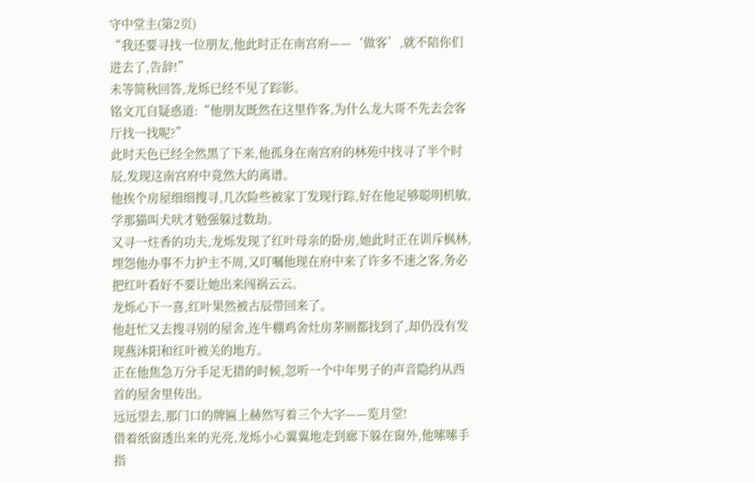守中堂主(第2页)
“我还要寻找一位朋友,他此时正在南宫府——‘做客’,就不陪你们进去了,告辞!”
未等简秋回答,龙烁已经不见了踪影。
铭文兀自疑惑道:“他朋友既然在这里作客,为什么龙大哥不先去会客厅找一找呢?”
此时天色已经全然黑了下来,他孤身在南宫府的林苑中找寻了半个时辰,发现这南宫府中竟然大的离谱。
他挨个房屋细细搜寻,几次险些被家丁发现行踪,好在他足够聪明机敏,学那猫叫犬吠才勉强躲过数劫。
又寻一炷香的功夫,龙烁发现了红叶母亲的卧房,她此时正在训斥枫林,埋怨他办事不力护主不周,又叮嘱他现在府中来了许多不速之客,务必把红叶看好不要让她出来闯祸云云。
龙烁心下一喜,红叶果然被古辰带回来了。
他赶忙又去搜寻别的屋舍,连牛棚鸡舍灶房茅厕都找到了,却仍没有发现燕沐阳和红叶被关的地方。
正在他焦急万分手足无措的时候,忽听一个中年男子的声音隐约从西首的屋舍里传出。
远远望去,那门口的牌匾上赫然写着三个大字——览月堂!
借着纸窗透出来的光亮,龙烁小心翼翼地走到廊下躲在窗外,他嗦嗦手指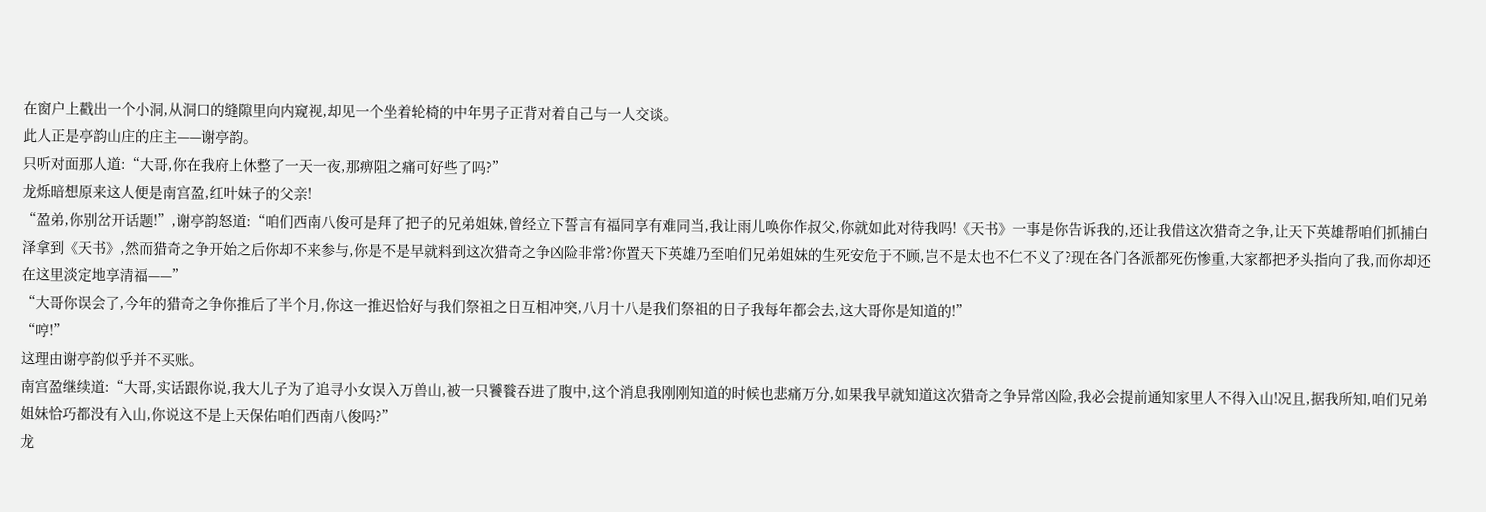在窗户上戳出一个小洞,从洞口的缝隙里向内窥视,却见一个坐着轮椅的中年男子正背对着自己与一人交谈。
此人正是亭韵山庄的庄主——谢亭韵。
只听对面那人道:“大哥,你在我府上休整了一天一夜,那痹阻之痛可好些了吗?”
龙烁暗想原来这人便是南宫盈,红叶妹子的父亲!
“盈弟,你别岔开话题!”,谢亭韵怒道:“咱们西南八俊可是拜了把子的兄弟姐妹,曾经立下誓言有福同享有难同当,我让雨儿唤你作叔父,你就如此对待我吗!《天书》一事是你告诉我的,还让我借这次猎奇之争,让天下英雄帮咱们抓捕白泽拿到《天书》,然而猎奇之争开始之后你却不来参与,你是不是早就料到这次猎奇之争凶险非常?你置天下英雄乃至咱们兄弟姐妹的生死安危于不顾,岂不是太也不仁不义了?现在各门各派都死伤惨重,大家都把矛头指向了我,而你却还在这里淡定地享清福——”
“大哥你误会了,今年的猎奇之争你推后了半个月,你这一推迟恰好与我们祭祖之日互相冲突,八月十八是我们祭祖的日子我每年都会去,这大哥你是知道的!”
“哼!”
这理由谢亭韵似乎并不买账。
南宫盈继续道:“大哥,实话跟你说,我大儿子为了追寻小女误入万兽山,被一只饕餮吞进了腹中,这个消息我刚刚知道的时候也悲痛万分,如果我早就知道这次猎奇之争异常凶险,我必会提前通知家里人不得入山!况且,据我所知,咱们兄弟姐妹恰巧都没有入山,你说这不是上天保佑咱们西南八俊吗?”
龙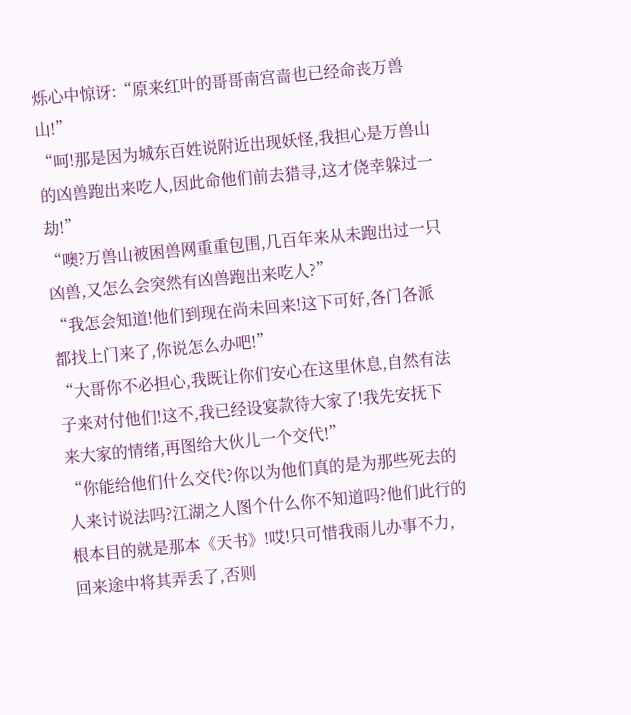烁心中惊讶:“原来红叶的哥哥南宫啬也已经命丧万兽山!”
“呵!那是因为城东百姓说附近出现妖怪,我担心是万兽山的凶兽跑出来吃人,因此命他们前去猎寻,这才侥幸躲过一劫!”
“噢?万兽山被困兽网重重包围,几百年来从未跑出过一只凶兽,又怎么会突然有凶兽跑出来吃人?”
“我怎会知道!他们到现在尚未回来!这下可好,各门各派都找上门来了,你说怎么办吧!”
“大哥你不必担心,我既让你们安心在这里休息,自然有法子来对付他们!这不,我已经设宴款待大家了!我先安抚下来大家的情绪,再图给大伙儿一个交代!”
“你能给他们什么交代?你以为他们真的是为那些死去的人来讨说法吗?江湖之人图个什么你不知道吗?他们此行的根本目的就是那本《天书》!哎!只可惜我雨儿办事不力,回来途中将其弄丢了,否则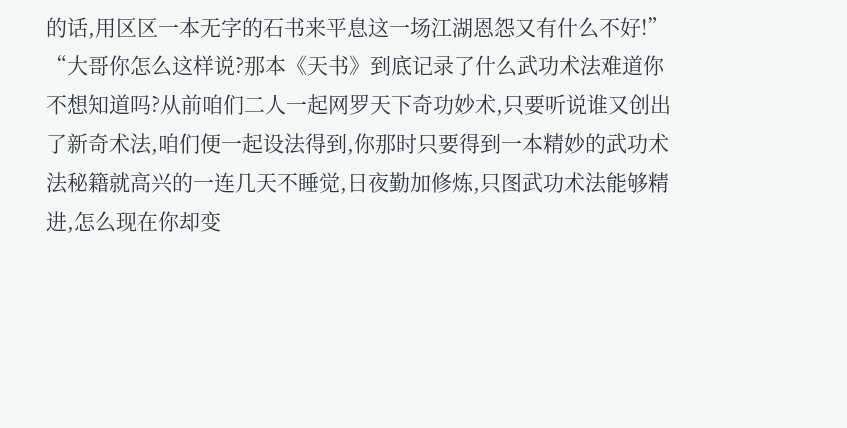的话,用区区一本无字的石书来平息这一场江湖恩怨又有什么不好!”
“大哥你怎么这样说?那本《天书》到底记录了什么武功术法难道你不想知道吗?从前咱们二人一起网罗天下奇功妙术,只要听说谁又创出了新奇术法,咱们便一起设法得到,你那时只要得到一本精妙的武功术法秘籍就高兴的一连几天不睡觉,日夜勤加修炼,只图武功术法能够精进,怎么现在你却变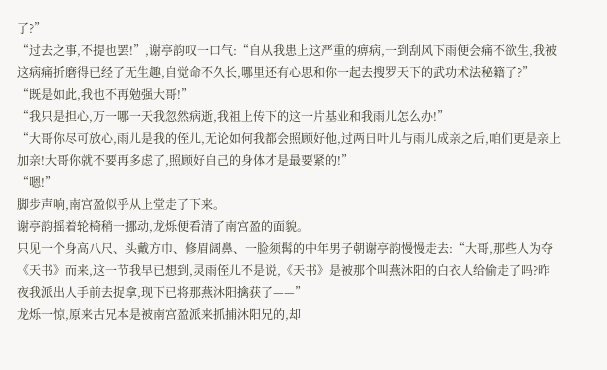了?”
“过去之事,不提也罢!”,谢亭韵叹一口气:“自从我患上这严重的痹病,一到刮风下雨便会痛不欲生,我被这病痛折磨得已经了无生趣,自觉命不久长,哪里还有心思和你一起去搜罗天下的武功术法秘籍了?”
“既是如此,我也不再勉强大哥!”
“我只是担心,万一哪一天我忽然病逝,我祖上传下的这一片基业和我雨儿怎么办!”
“大哥你尽可放心,雨儿是我的侄儿,无论如何我都会照顾好他,过两日叶儿与雨儿成亲之后,咱们更是亲上加亲!大哥你就不要再多虑了,照顾好自己的身体才是最要紧的!”
“嗯!”
脚步声响,南宫盈似乎从上堂走了下来。
谢亭韵摇着轮椅稍一挪动,龙烁便看清了南宫盈的面貌。
只见一个身高八尺、头戴方巾、修眉阔鼻、一脸须髯的中年男子朝谢亭韵慢慢走去:“大哥,那些人为夺《天书》而来,这一节我早已想到,灵雨侄儿不是说,《天书》是被那个叫燕沐阳的白衣人给偷走了吗?昨夜我派出人手前去捉拿,现下已将那燕沐阳擒获了——”
龙烁一惊,原来古兄本是被南宫盈派来抓捕沐阳兄的,却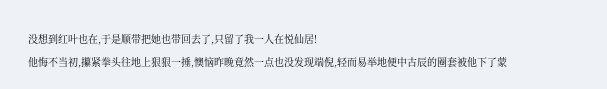没想到红叶也在,于是顺带把她也带回去了,只留了我一人在悦仙居!
他悔不当初,攥紧拳头往地上狠狠一捶,懊恼昨晚竟然一点也没发现端倪,轻而易举地便中古辰的圈套被他下了蒙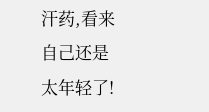汗药,看来自己还是太年轻了!